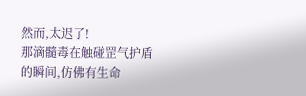然而,太迟了!
那滴髓毒在触碰罡气护盾的瞬间,仿佛有生命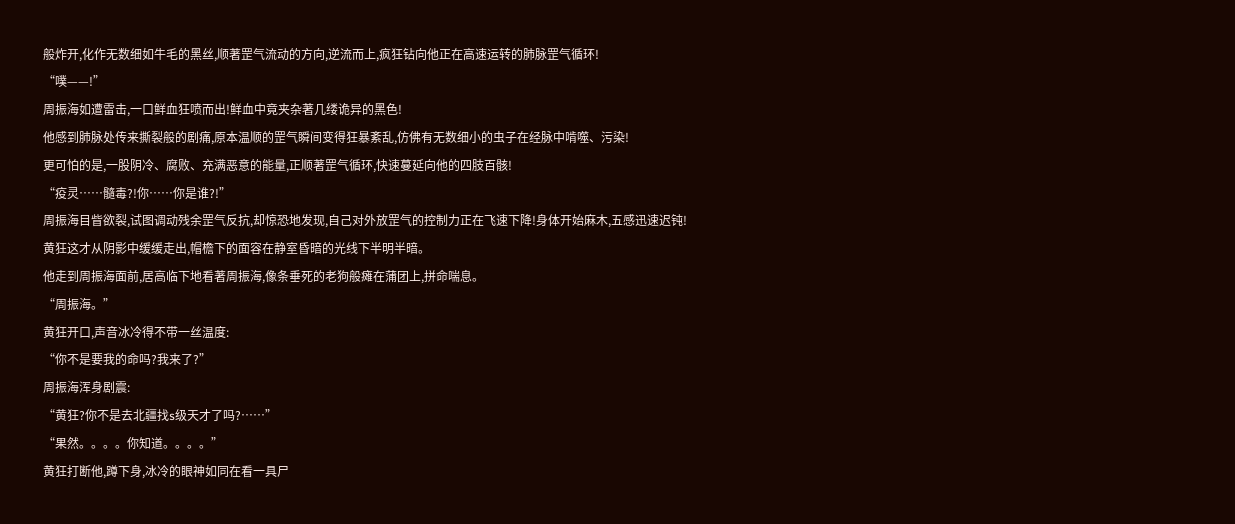般炸开,化作无数细如牛毛的黑丝,顺著罡气流动的方向,逆流而上,疯狂钻向他正在高速运转的肺脉罡气循环!
“噗——!”
周振海如遭雷击,一口鲜血狂喷而出!鲜血中竟夹杂著几缕诡异的黑色!
他感到肺脉处传来撕裂般的剧痛,原本温顺的罡气瞬间变得狂暴紊乱,仿佛有无数细小的虫子在经脉中啃噬、污染!
更可怕的是,一股阴冷、腐败、充满恶意的能量,正顺著罡气循环,快速蔓延向他的四肢百骸!
“疫灵……髓毒?!你……你是谁?!”
周振海目眥欲裂,试图调动残余罡气反抗,却惊恐地发现,自己对外放罡气的控制力正在飞速下降!身体开始麻木,五感迅速迟钝!
黄狂这才从阴影中缓缓走出,帽檐下的面容在静室昏暗的光线下半明半暗。
他走到周振海面前,居高临下地看著周振海,像条垂死的老狗般瘫在蒲团上,拼命喘息。
“周振海。”
黄狂开口,声音冰冷得不带一丝温度:
“你不是要我的命吗?我来了?”
周振海浑身剧震:
“黄狂?你不是去北疆找s级天才了吗?……”
“果然。。。。你知道。。。。”
黄狂打断他,蹲下身,冰冷的眼神如同在看一具尸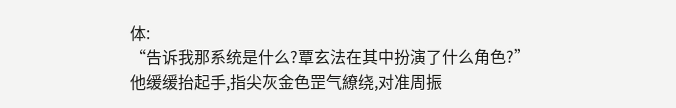体:
“告诉我那系统是什么?覃玄法在其中扮演了什么角色?”
他缓缓抬起手,指尖灰金色罡气繚绕,对准周振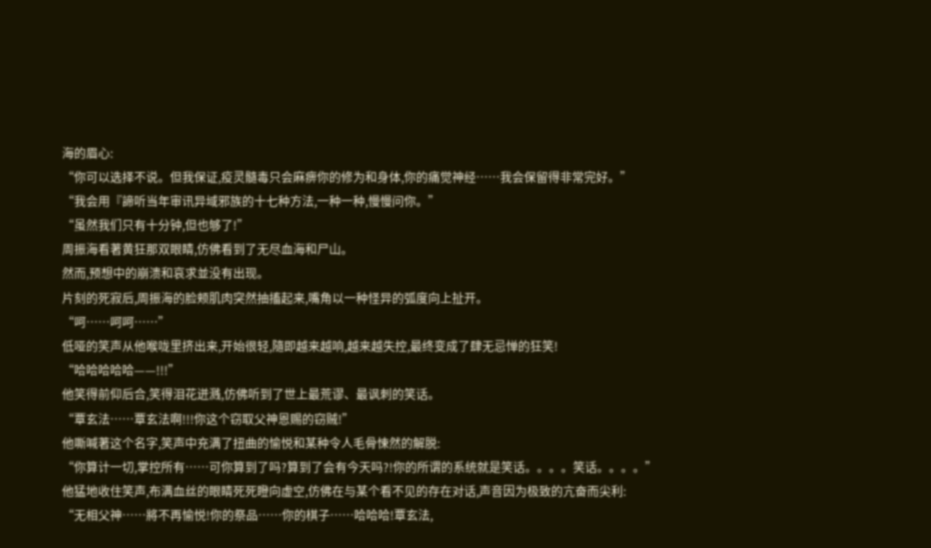海的眉心:
“你可以选择不说。但我保证,疫灵髓毒只会麻痹你的修为和身体,你的痛觉神经……我会保留得非常完好。”
“我会用『諦听当年审讯异域邪族的十七种方法,一种一种,慢慢问你。”
“虽然我们只有十分钟,但也够了!”
周振海看著黄狂那双眼睛,仿佛看到了无尽血海和尸山。
然而,预想中的崩溃和哀求並没有出现。
片刻的死寂后,周振海的脸颊肌肉突然抽搐起来,嘴角以一种怪异的弧度向上扯开。
“呵……呵呵……”
低哑的笑声从他喉咙里挤出来,开始很轻,隨即越来越响,越来越失控,最终变成了肆无忌惮的狂笑!
“哈哈哈哈哈——!!!”
他笑得前仰后合,笑得泪花迸溅,仿佛听到了世上最荒谬、最讽刺的笑话。
“覃玄法……覃玄法啊!!!你这个窃取父神恩赐的窃贼!”
他嘶喊著这个名字,笑声中充满了扭曲的愉悦和某种令人毛骨悚然的解脱:
“你算计一切,掌控所有……可你算到了吗?算到了会有今天吗?!你的所谓的系统就是笑话。。。。笑话。。。。”
他猛地收住笑声,布满血丝的眼睛死死瞪向虚空,仿佛在与某个看不见的存在对话,声音因为极致的亢奋而尖利:
“无相父神……將不再愉悦!你的祭品……你的棋子……哈哈哈!覃玄法,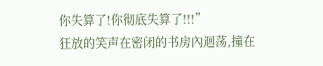你失算了!你彻底失算了!!!”
狂放的笑声在密闭的书房內迴荡,撞在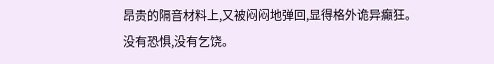昂贵的隔音材料上,又被闷闷地弹回,显得格外诡异癲狂。
没有恐惧,没有乞饶。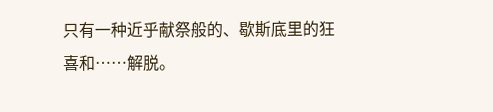只有一种近乎献祭般的、歇斯底里的狂喜和……解脱。